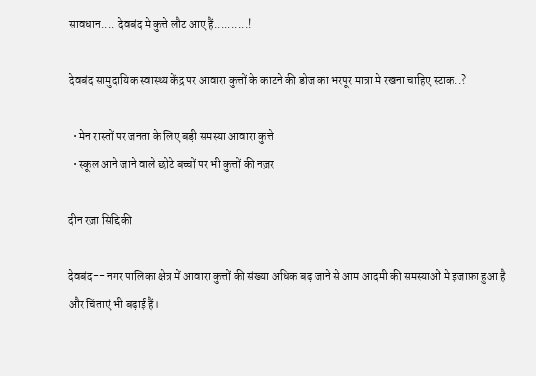सावधान.... देवबंद मे कुत्ते लौट आए हैं..........!

देवबंद सामुदायिक स्वास्थ्य केंद्र पर आवारा कुत्तों के काटने की डोज का भरपूर मात्रा मे रखना चाहिए स्टाक..?

  • मेन रास्तों पर जनता के लिए बड़ी समस्या आवारा कुत्ते
  • स्कूल आने जाने वाले छोटे बच्चों पर भी कुत्तों की नज़र

दीन रज़ा सिद्दिकी

देवबंद-- नगर पालिका क्षेत्र में आवारा कुत्तों की संख्या अधिक बढ़ जाने से आम आदमी की समस्याओं मे इजाफ़ा हुआ है और चिंताएं भी बढ़ाई हैं।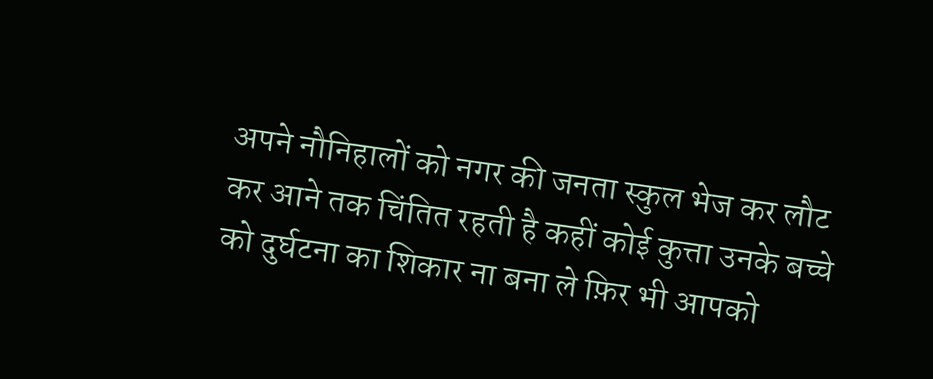अपने नौनिहालों को नगर की जनता स्कुल भेज कर लौट कर आने तक चिंतित रहती है कहीं कोई कुत्ता उनके बच्चे को दुर्घटना का शिकार ना बना ले फ़िर भी आपको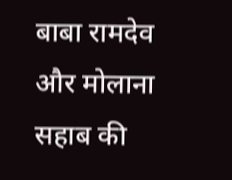बाबा रामदेव और मोलाना सहाब की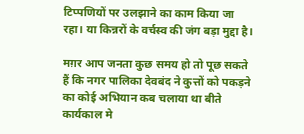टिप्पणियों पर उलझाने का काम किया जा रहा। या किन्नरों के वर्चस्व की जंग बड़ा मुद्दा है।

मग़र आप जनता कुछ समय हो तो पूछ सकते हैं कि नगर पालिका देवबंद ने कुत्तों को पकड़ने का कोई अभियान कब चलाया था बीते कार्यकाल मे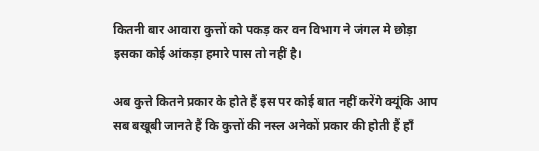कितनी बार आवारा कुत्तों को पकड़ कर वन विभाग ने जंगल मे छोड़ा इसका कोई आंकड़ा हमारे पास तो नहीं है।

अब कुत्ते कितने प्रकार के होते हैं इस पर कोई बात नहीं करेंगे क्यूंकि आप सब बखूबी जानते हैं कि कुत्तों की नस्ल अनेकों प्रकार की होती हैं हाँ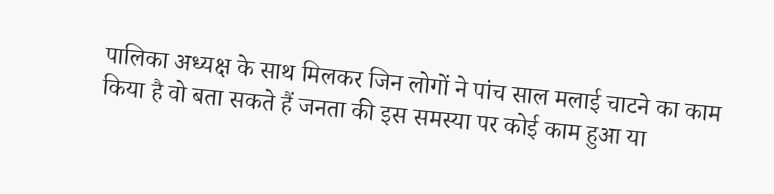पालिका अध्यक्ष के साथ मिलकर जिन लोगों ने पांच साल मलाई चाटने का काम किया है वो बता सकते हैं जनता की इस समस्या पर कोई काम हुआ या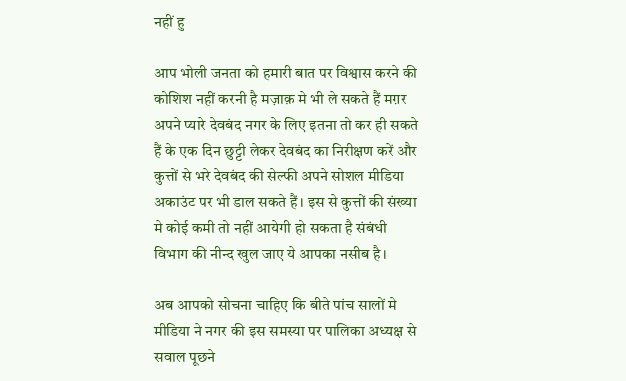नहीं हु

आप भोली जनता को हमारी बात पर विश्वास करने की कोशिश नहीं करनी है मज़ाक़ मे भी ले सकते हैं मग़र अपने प्यारे देवबंद नगर के लिए इतना तो कर ही सकते हैं के एक दिन छुट्टी लेकर देवबंद का निरीक्षण करें और कुत्तों से भरे देवबंद की सेल्फी अपने सोशल मीडिया अकाउंट पर भी डाल सकते हैं। इस से कुत्तों की संख्या मे कोई कमी तो नहीं आयेगी हो सकता है संबंधी विभाग की नीन्द खुल जाए ये आपका नसीब है।

अब आपको सोचना चाहिए कि बीते पांच सालों मे मीडिया ने नगर की इस समस्या पर पालिका अध्यक्ष से सवाल पूछने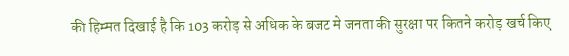की हिम्मत दिखाई है कि 103 करोड़ से अधिक के बजट मे जनता की सुरक्षा पर कितने करोड़ खर्च किए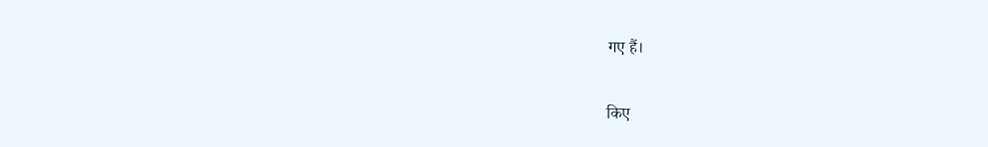गए हैं।

किए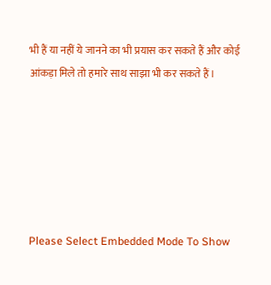भी हैं या नहीं ये जानने का भी प्रयास कर सकते हैं और कोई आंकड़ा मिले तो हमारे साथ साझा भी कर सकते हैं।






Please Select Embedded Mode To Show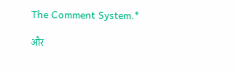The Comment System.*

और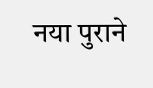नया पुराने